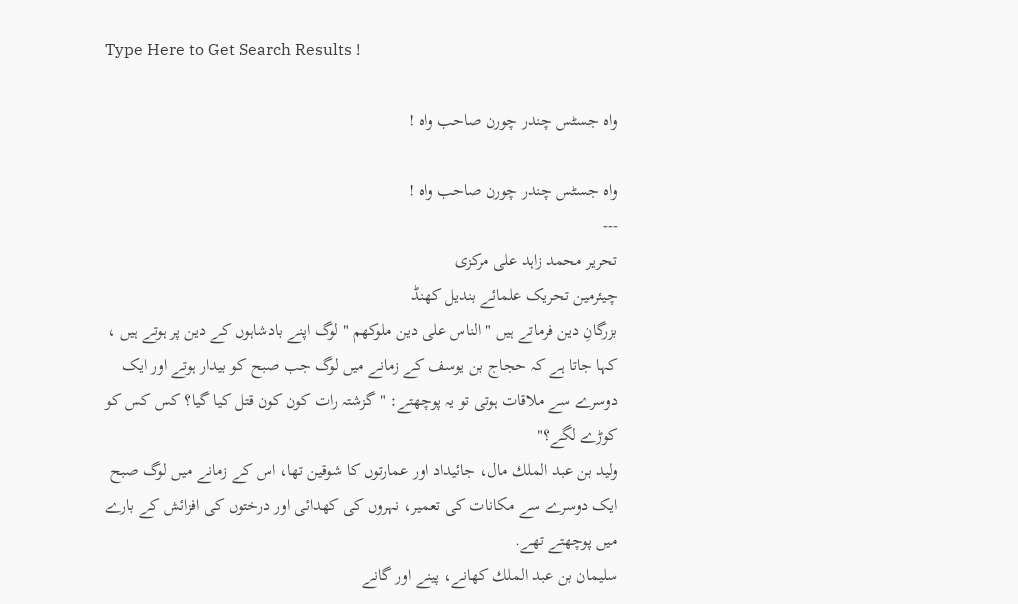Type Here to Get Search Results !

واہ جسٹس چندر چورن صاحب واہ !

واہ جسٹس چندر چورن صاحب واہ !
---
تحریر محمد زاہد علی مرکزی
چیئرمین تحریک علمائے بندیل کھنڈ
بزرگانِ دین فرماتے ہیں " الناس علی دین ملوکھم " لوگ اپنے بادشاہوں کے دین پر ہوتے ہیں ، کہا جاتا ہے کہ حجاج بن یوسف کے زمانے میں لوگ جب صبح کو بیدار ہوتے اور ایک دوسرے سے ملاقات ہوتی تو یہ پوچھتے: "گزشتہ رات کون کون قتل کیا گیا؟ کس کس کو کوڑے لگے؟"
ولید بن عبد الملك مال، جائیداد اور عمارتوں کا شوقین تھا، اس کے زمانے میں لوگ صبح ایک دوسرے سے مکانات کی تعمیر، نہروں کی کھدائی اور درختوں کی افزائش کے بارے میں پوچھتے تھے.
سلیمان بن عبد الملك کھانے، پینے اور گانے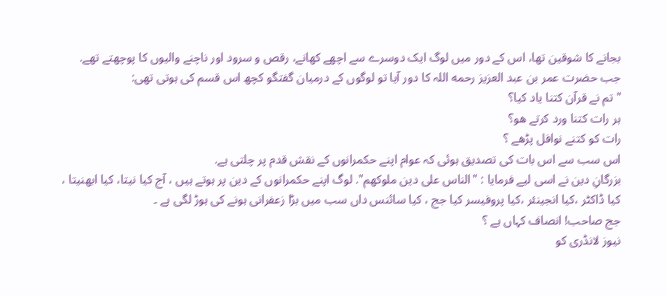بجانے کا شوقین تھا، اس کے دور میں لوگ ایک دوسرے سے اچھے کھانے، رقص و سرود اور ناچنے والیوں کا پوچھتے تھے.
جب حضرت عمر بن عبد العزیز رحمه اللہ کا دور آیا تو لوگوں کے درمیان گفتگو کچھ اس قسم کی ہوتی تھی:
"تم نے قرآن کتنا یاد کیا؟
ہر رات کتنا ورد کرتے ھو؟
رات کو کتنے نوافل پڑھے ؟
اس سب سے اس بات کی تصدیق ہوئی کہ عوام اپنے حکمرانوں کے نقش قدم پر چلتی ہے.
بزرگانِ دین نے اسی لیے فرمایا : "الناس علی دین ملوکھم". لوگ اپنے حکمرانوں کے دین پر ہوتے ہیں ، آج کیا نیتا، کیا ابھنیتا ، کیا ڈاکٹر ،کیا انجینئر ،کیا پروفیسر کیا جج ، کیا سائنس داں سب میں بڑا زعفرانی ہونے کی ہوڑ لگی ہے ۔
جج صاحب! انصاف کہاں ہے ؟
نیوز لانڈری کو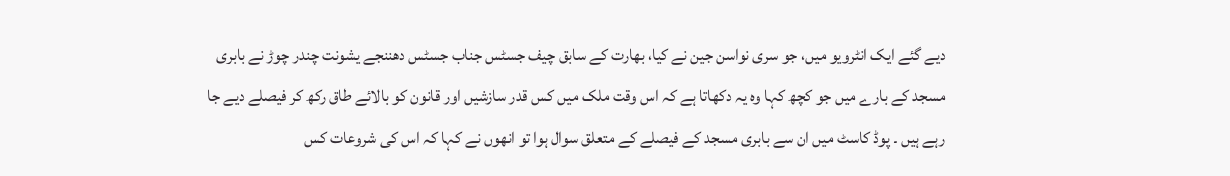دیے گئے ایک انٹرویو میں، جو سری نواسن جین نے کیا، بھارت کے سابق چیف جسٹس جناب جسٹس دھننجے یشونت چندر چوڑ نے بابری مسجد کے بارے میں جو کچھ کہا وہ یہ دکھاتا ہے کہ اس وقت ملک میں کس قدر سازشیں اور قانون کو بالائے طاق رکھ کر فیصلے دیے جا رہے ہیں ۔ پوڈ کاسٹ میں ان سے بابری مسجد کے فیصلے کے متعلق سوال ہوا تو انھوں نے کہا کہ اس کی شروعات کس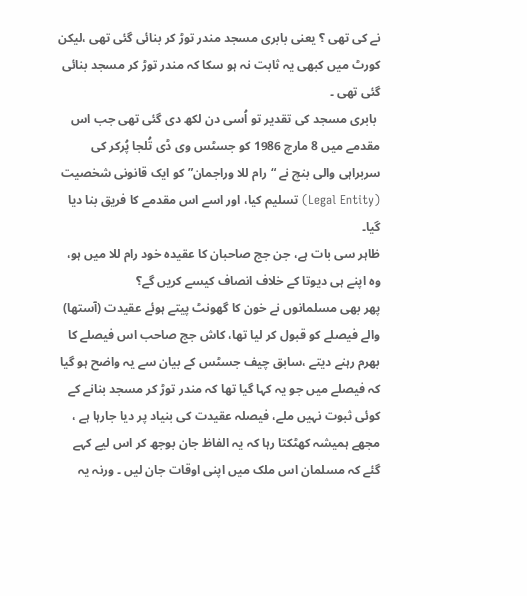نے کی تھی ؟ یعنی بابری مسجد مندر توڑ کر بنائی گئی تھی ،لیکن کورٹ میں کبھی یہ ثابت نہ ہو سکا کہ مندر توڑ کر مسجد بنائی گئی تھی ۔
 بابری مسجد کی تقدیر تو اُسی دن لکھ دی گئی تھی جب اس مقدمے میں 8 مارچ 1986 کو جسٹس وی ڈی تُلجا پُرکر کی سربراہی والی بنچ نے “رام للا وراجمان” کو ایک قانونی شخصیت (Legal Entity) تسلیم کیا، اور اسے اس مقدمے کا فریق بنا دیا گیا۔
ظاہر سی بات ہے، جن جج صاحبان کا عقیدہ خود رام للا میں ہو، وہ اپنے ہی دیوتا کے خلاف انصاف کیسے کریں گے؟
پھر بھی مسلمانوں نے خون کا گھونٹ پیتے ہوئے عقیدت (آستھا) والے فیصلے کو قبول کر لیا تھا، کاش جج صاحب اس فیصلے کا بھرم رہنے دیتے ،سابق چیف جسٹس کے بیان سے یہ واضح ہو گیا کہ فیصلے میں جو یہ کہا گیا تھا کہ مندر توڑ کر مسجد بنانے کے کوئی ثبوت نہیں ملے، فیصلہ عقیدت کی بنیاد پر دیا جارہا ہے ، مجھے ہمیشہ کھٹکتا رہا کہ یہ الفاظ جان بوجھ کر اس لیے کہے گئے کہ مسلمان اس ملک میں اپنی اوقات جان لیں ۔ ورنہ یہ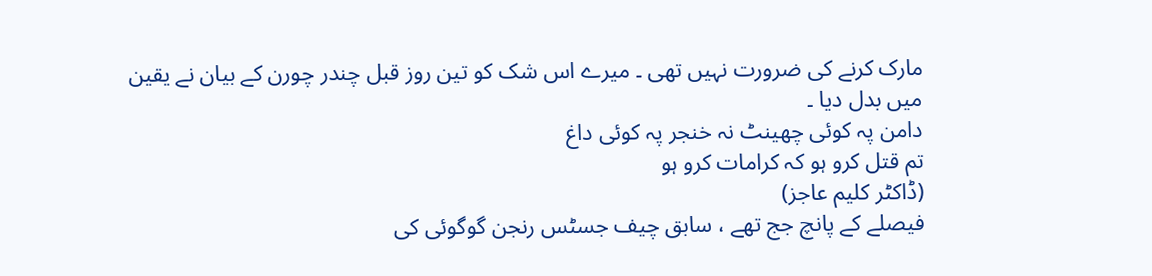مارک کرنے کی ضرورت نہیں تھی ۔ میرے اس شک کو تین روز قبل چندر چورن کے بیان نے یقین میں بدل دیا ۔
دامن پہ کوئی چھینٹ نہ خنجر پہ کوئی داغ
تم قتل کرو ہو کہ کرامات کرو ہو
(ڈاکٹر کلیم عاجز)
فیصلے کے پانچ جج تھے ، سابق چیف جسٹس رنجن گوگوئی کی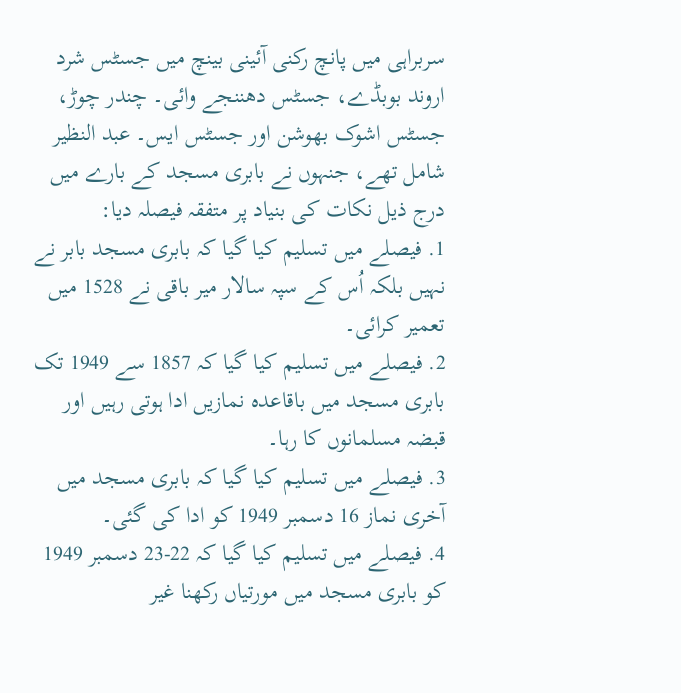سربراہی میں پانچ رکنی آئینی بینچ میں جسٹس شرد اروند بوبڈے، جسٹس دھننجے وائی۔ چندر چوڑ، جسٹس اشوک بھوشن اور جسٹس ایس۔ عبد النظیر شامل تھے، جنہوں نے بابری مسجد کے بارے میں درج ذیل نکات کی بنیاد پر متفقہ فیصلہ دیا:
1. فیصلے میں تسلیم کیا گیا کہ بابری مسجد بابر نے نہیں بلکہ اُس کے سپہ سالار میر باقی نے 1528 میں تعمیر کرائی۔
2. فیصلے میں تسلیم کیا گیا کہ 1857 سے 1949 تک بابری مسجد میں باقاعدہ نمازیں ادا ہوتی رہیں اور قبضہ مسلمانوں کا رہا۔
3. فیصلے میں تسلیم کیا گیا کہ بابری مسجد میں آخری نماز 16 دسمبر 1949 کو ادا کی گئی۔
4. فیصلے میں تسلیم کیا گیا کہ 22-23 دسمبر 1949 کو بابری مسجد میں مورتیاں رکھنا غیر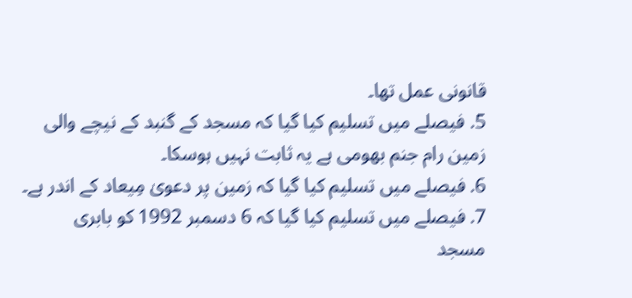قانونی عمل تھا۔
5. فیصلے میں تسلیم کیا گیا کہ مسجد کے گنبد کے نیچے والی زمین رام جنم بھومی ہے یہ ثابت نہیں ہوسکا۔
6. فیصلے میں تسلیم کیا گیا کہ زمین پر دعویٰ مِیعاد کے اندر ہے۔
7. فیصلے میں تسلیم کیا گیا کہ 6 دسمبر 1992 کو بابری مسجد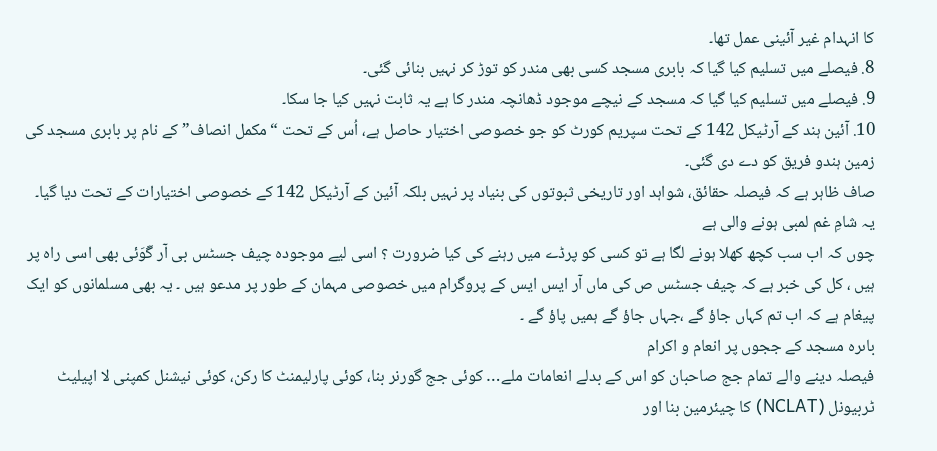کا انہدام غیر آئینی عمل تھا۔
8. فیصلے میں تسلیم کیا گیا کہ بابری مسجد کسی بھی مندر کو توڑ کر نہیں بنائی گئی۔
9. فیصلے میں تسلیم کیا گیا کہ مسجد کے نیچے موجود ڈھانچہ مندر کا ہے یہ ثابت نہیں کیا جا سکا۔
10. آئین ہند کے آرٹیکل 142 کے تحت سپریم کورٹ کو جو خصوصی اختیار حاصل ہے، اُس کے تحت “مکمل انصاف” کے نام پر بابری مسجد کی زمین ہندو فریق کو دے دی گئی۔
صاف ظاہر ہے کہ فیصلہ حقائق، شواہد اور تاریخی ثبوتوں کی بنیاد پر نہیں بلکہ آئین کے آرٹیکل 142 کے خصوصی اختیارات کے تحت دیا گیا۔
یہ شامِ غم لمبی ہونے والی ہے
چوں کہ اب سب کچھ کھلا ہونے لگا ہے تو کسی کو پرڈے میں رہنے کی کیا ضرورت ؟ اسی لیے موجودہ چیف جسٹس بی آر گَوَئی بھی اسی راه پر ہیں ، کل کی خبر ہے کہ چیف جسٹس ص کی ماں آر ایس ایس کے پروگرام میں خصوصی مہمان کے طور پر مدعو ہیں ۔ یہ بھی مسلمانوں کو ایک پیغام ہے کہ اب تم کہاں جاؤ گے ،جہاں جاؤ گے ہمیں پاؤ گے ۔
باںرہ مسجد کے ججوں پر انعام و اکرام
فیصلہ دینے والے تمام جج صاحبان کو اس کے بدلے انعامات ملے… کوئی جج گورنر بنا، کوئی پارلیمنٹ کا رکن، کوئی نیشنل کمپنی لا اپیلیٹ ٹربیونل (NCLAT) کا چیئرمین بنا اور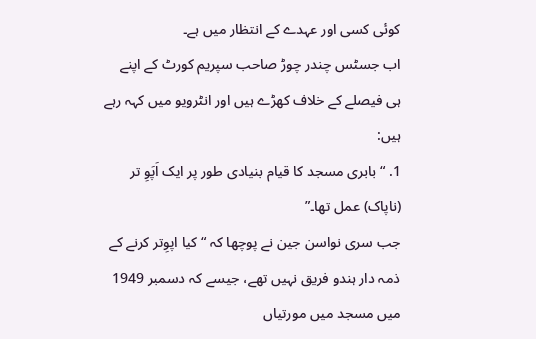کوئی کسی اور عہدے کے انتظار میں ہے۔
اب جسٹس چندر چوڑ صاحب سپریم کورٹ کے اپنے ہی فیصلے کے خلاف کھڑے ہیں اور انٹرویو میں کہہ رہے ہیں:
1. “بابری مسجد کا قیام بنیادی طور پر ایک اَپَوِ تر (ناپاک) عمل تھا۔”
جب سری نواسن جین نے پوچھا کہ “کیا اپوِتر کرنے کے ذمہ دار ہندو فریق نہیں تھے، جیسے کہ دسمبر 1949 میں مسجد میں مورتیاں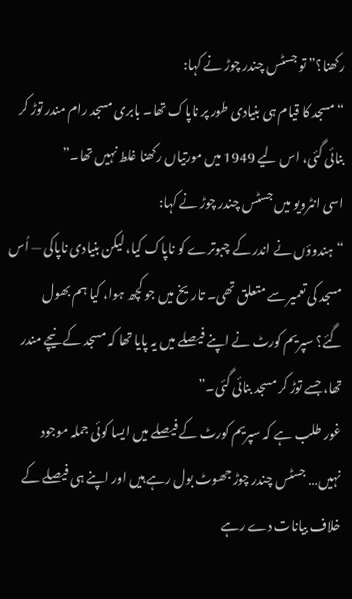رکھنا؟” تو جسٹس چندر چوڑ نے کہا:
“مسجد کا قیام ہی بنیادی طور پر ناپاک تھا۔ بابری مسجد رام مندر توڑ کر بنائی گئی، اس لیے 1949 میں مورتیاں رکھنا غلط نہیں تھا۔”
اسی انٹرویو میں جسٹس چندر چوڑ نے کہا:
“ہندوؤں نے اندر کے چبوترے کو ناپاک کیا، لیکن بنیادی ناپاکی — اُس مسجد کی تعمیر سے متعلق تھی۔ تاریخ میں جو کچھ ہوا، کیا ہم بھول گئے؟ سپریم کورٹ نے اپنے فیصلے میں یہ پایا تھا کہ مسجد کے نیچے مندر تھا، جسے توڑ کر مسجد بنائی گئی۔”
غور طلب ہے کہ سپریم کورٹ کے فیصلے میں ایسا کوئی جملہ موجود نہیں… جسٹس چندر چوڑ جھوٹ بول رہے ہیں اور اپنے ہی فیصلے کے خلاف بیانات دے رہے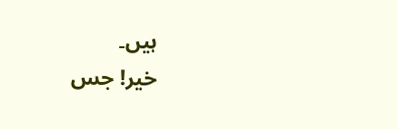ہیں۔
خیر! جس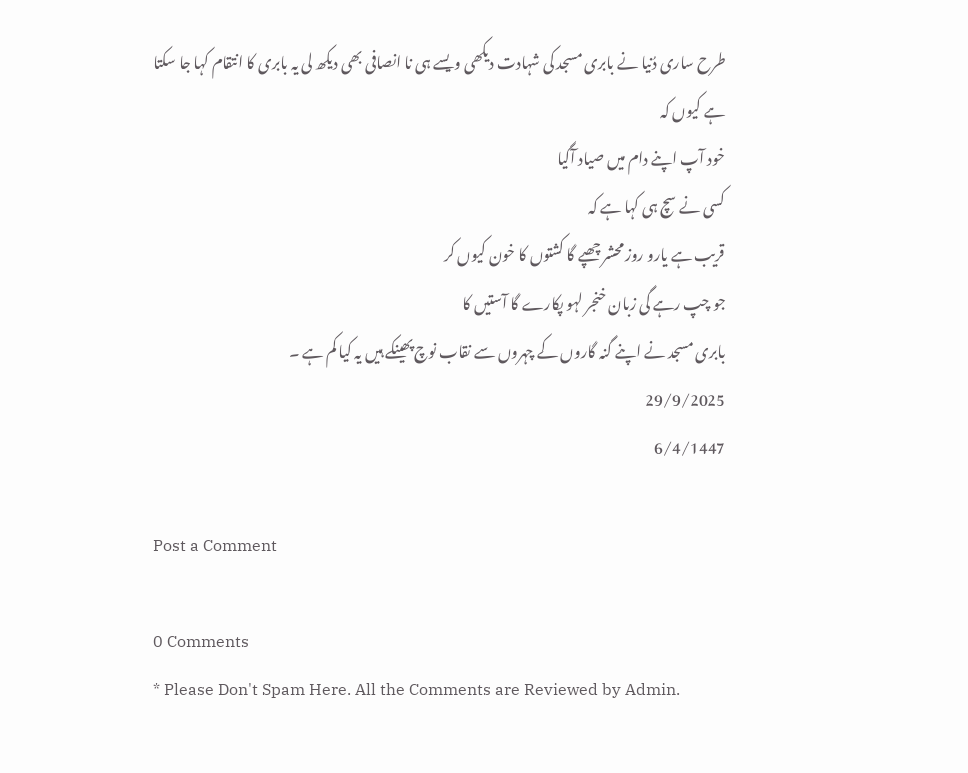طرح ساری دُنیا نے بابری مسجد کی شہادت دیکھی ویسے ہی نا انصافی بھی دیکھ لی یہ بابری کا انتقام کہا جا سکتا ہے کیوں کہ
خود آپ اپنے دام میں صیاد آگیا
کسی نے سچ ہی کہا ہے کہ
قریب ہے یارو روز محشر چھپے گا کشتوں کا خون کیوں کر
جو چپ رہے گی زبان خنجر لہو پکارے گا آستیں کا
بابری مسجد نے اپنے گنہ گاروں کے چہروں سے نقاب نوچ پھینکے ہیں یہ کیا کم ہے ۔
29/9/2025
6/4/1447

Post a Comment

0 Comments
* Please Don't Spam Here. All the Comments are Reviewed by Admin.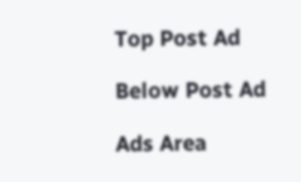Top Post Ad

Below Post Ad

Ads Area